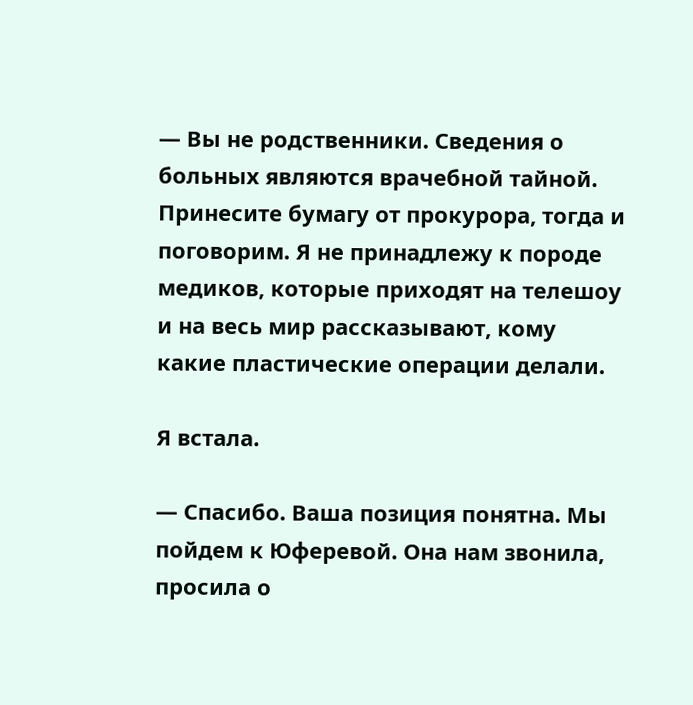— Вы не родственники. Сведения о больных являются врачебной тайной. Принесите бумагу от прокурора, тогда и поговорим. Я не принадлежу к породе медиков, которые приходят на телешоу и на весь мир рассказывают, кому какие пластические операции делали.

Я встала.

— Спасибо. Ваша позиция понятна. Мы пойдем к Юферевой. Она нам звонила, просила о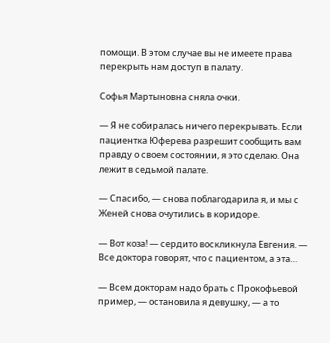помощи. В этом случае вы не имеете права перекрыть нам доступ в палату.

Софья Мартыновна сняла очки.

— Я не собиралась ничего перекрывать. Если пациентка Юферева разрешит сообщить вам правду о своем состоянии, я это сделаю. Она лежит в седьмой палате.

— Спасибо, — снова поблагодарила я, и мы с Женей снова очутились в коридоре.

— Вот коза! — сердито воскликнула Евгения. — Все доктора говорят, что с пациентом, а эта…

— Всем докторам надо брать с Прокофьевой пример, — остановила я девушку, — а то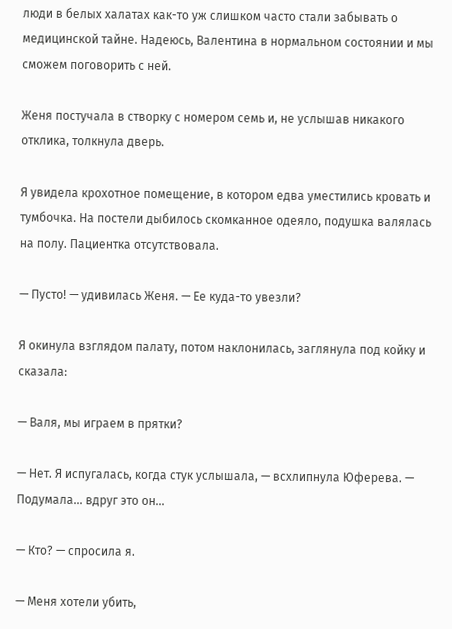люди в белых халатах как-то уж слишком часто стали забывать о медицинской тайне. Надеюсь, Валентина в нормальном состоянии и мы сможем поговорить с ней.

Женя постучала в створку с номером семь и, не услышав никакого отклика, толкнула дверь.

Я увидела крохотное помещение, в котором едва уместились кровать и тумбочка. На постели дыбилось скомканное одеяло, подушка валялась на полу. Пациентка отсутствовала.

— Пусто! — удивилась Женя. — Ее куда-то увезли?

Я окинула взглядом палату, потом наклонилась, заглянула под койку и сказала:

— Валя, мы играем в прятки?

— Нет. Я испугалась, когда стук услышала, — всхлипнула Юферева. — Подумала… вдруг это он…

— Кто? — спросила я.

— Меня хотели убить,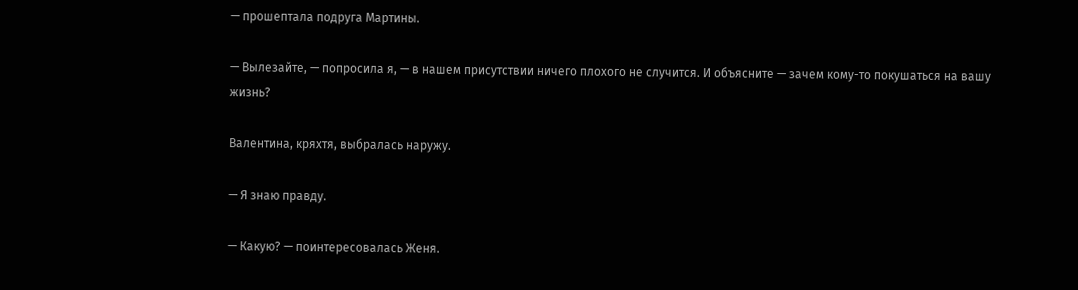— прошептала подруга Мартины.

— Вылезайте, — попросила я, — в нашем присутствии ничего плохого не случится. И объясните — зачем кому-то покушаться на вашу жизнь?

Валентина, кряхтя, выбралась наружу.

— Я знаю правду.

— Какую? — поинтересовалась Женя.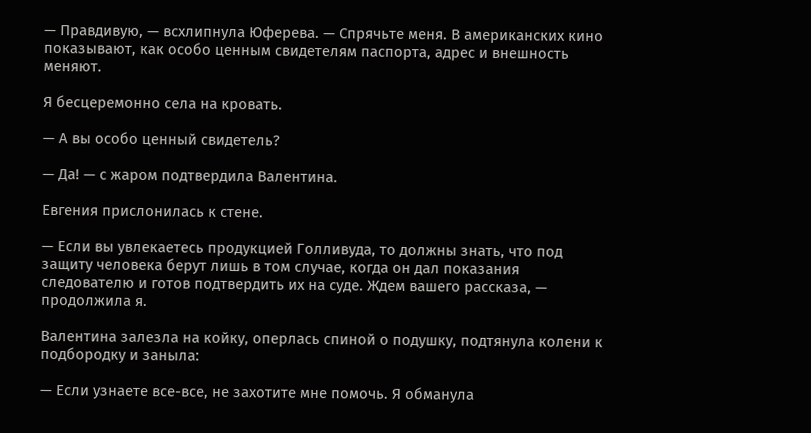— Правдивую, — всхлипнула Юферева. — Спрячьте меня. В американских кино показывают, как особо ценным свидетелям паспорта, адрес и внешность меняют.

Я бесцеремонно села на кровать.

— А вы особо ценный свидетель?

— Да! — с жаром подтвердила Валентина.

Евгения прислонилась к стене.

— Если вы увлекаетесь продукцией Голливуда, то должны знать, что под защиту человека берут лишь в том случае, когда он дал показания следователю и готов подтвердить их на суде. Ждем вашего рассказа, — продолжила я.

Валентина залезла на койку, оперлась спиной о подушку, подтянула колени к подбородку и заныла:

— Если узнаете все-все, не захотите мне помочь. Я обманула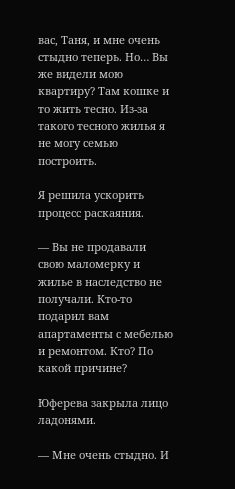вас, Таня, и мне очень стыдно теперь. Но… Вы же видели мою квартиру? Там кошке и то жить тесно. Из-за такого тесного жилья я не могу семью построить.

Я решила ускорить процесс раскаяния.

— Вы не продавали свою маломерку и жилье в наследство не получали. Кто-то подарил вам апартаменты с мебелью и ремонтом. Кто? По какой причине?

Юферева закрыла лицо ладонями.

— Мне очень стыдно. И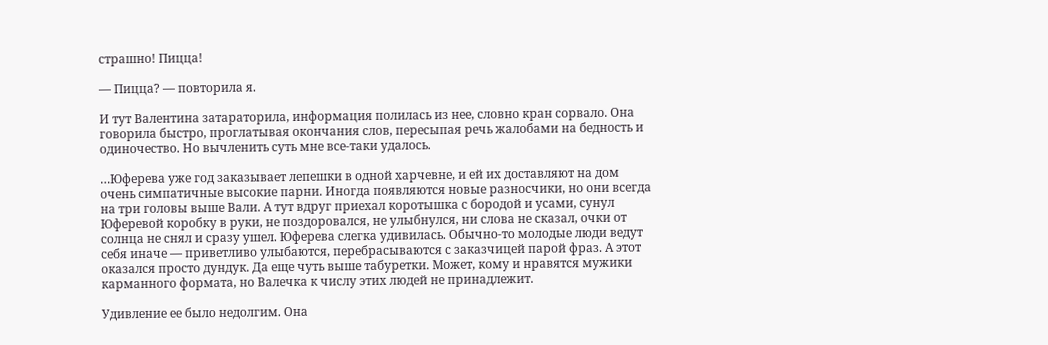страшно! Пицца!

— Пицца? — повторила я.

И тут Валентина затараторила, информация полилась из нее, словно кран сорвало. Она говорила быстро, проглатывая окончания слов, пересыпая речь жалобами на бедность и одиночество. Но вычленить суть мне все-таки удалось.

…Юферева уже год заказывает лепешки в одной харчевне, и ей их доставляют на дом очень симпатичные высокие парни. Иногда появляются новые разносчики, но они всегда на три головы выше Вали. А тут вдруг приехал коротышка с бородой и усами, сунул Юферевой коробку в руки, не поздоровался, не улыбнулся, ни слова не сказал, очки от солнца не снял и сразу ушел. Юферева слегка удивилась. Обычно-то молодые люди ведут себя иначе — приветливо улыбаются, перебрасываются с заказчицей парой фраз. А этот оказался просто дундук. Да еще чуть выше табуретки. Может, кому и нравятся мужики карманного формата, но Валечка к числу этих людей не принадлежит.

Удивление ее было недолгим. Она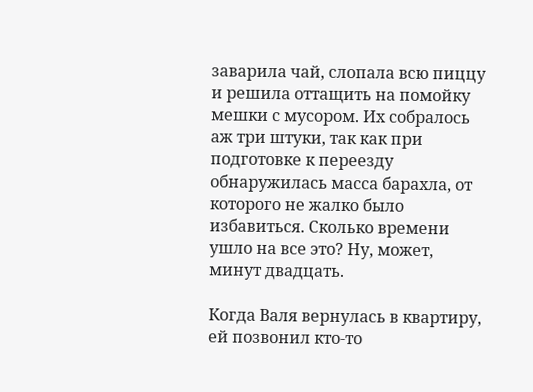заварила чай, слопала всю пиццу и решила оттащить на помойку мешки с мусором. Их собралось аж три штуки, так как при подготовке к переезду обнаружилась масса барахла, от которого не жалко было избавиться. Сколько времени ушло на все это? Ну, может, минут двадцать.

Когда Валя вернулась в квартиру, ей позвонил кто-то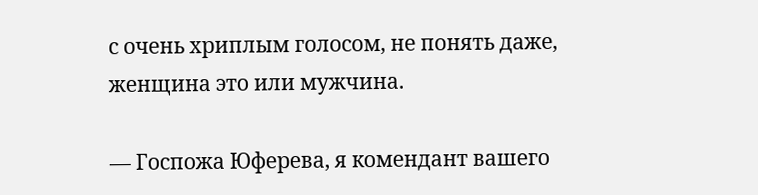с очень хриплым голосом, не понять даже, женщина это или мужчина.

— Госпожа Юферева, я комендант вашего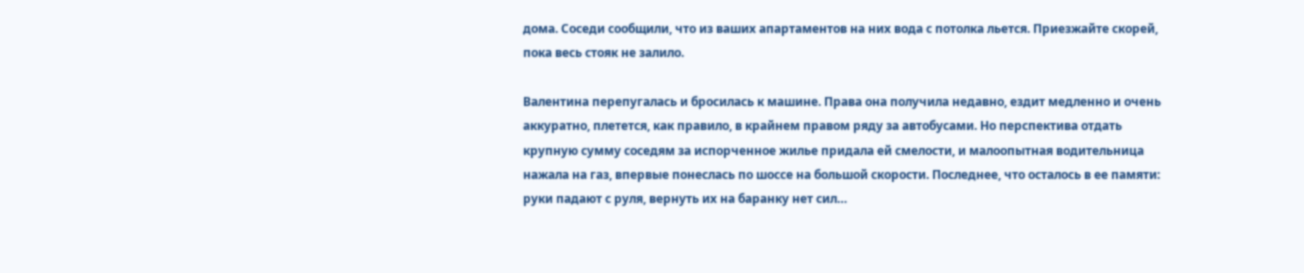дома. Соседи сообщили, что из ваших апартаментов на них вода с потолка льется. Приезжайте скорей, пока весь стояк не залило.

Валентина перепугалась и бросилась к машине. Права она получила недавно, ездит медленно и очень аккуратно, плетется, как правило, в крайнем правом ряду за автобусами. Но перспектива отдать крупную сумму соседям за испорченное жилье придала ей смелости, и малоопытная водительница нажала на газ, впервые понеслась по шоссе на большой скорости. Последнее, что осталось в ее памяти: руки падают с руля, вернуть их на баранку нет сил…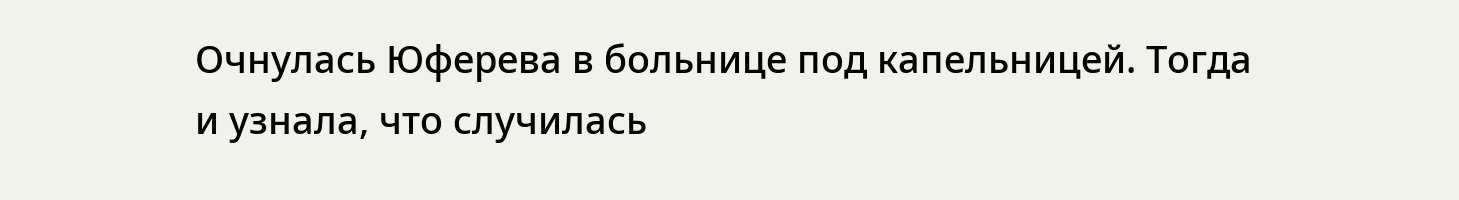Очнулась Юферева в больнице под капельницей. Тогда и узнала, что случилась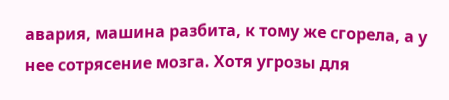авария, машина разбита, к тому же сгорела, а у нее сотрясение мозга. Хотя угрозы для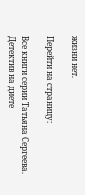жизни нет.

Перейти на страницу:

Все книги серии Татьяна Сергеева. Детектив на диете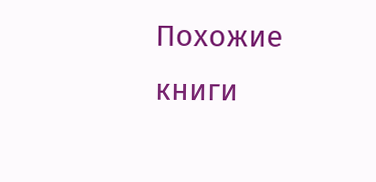Похожие книги